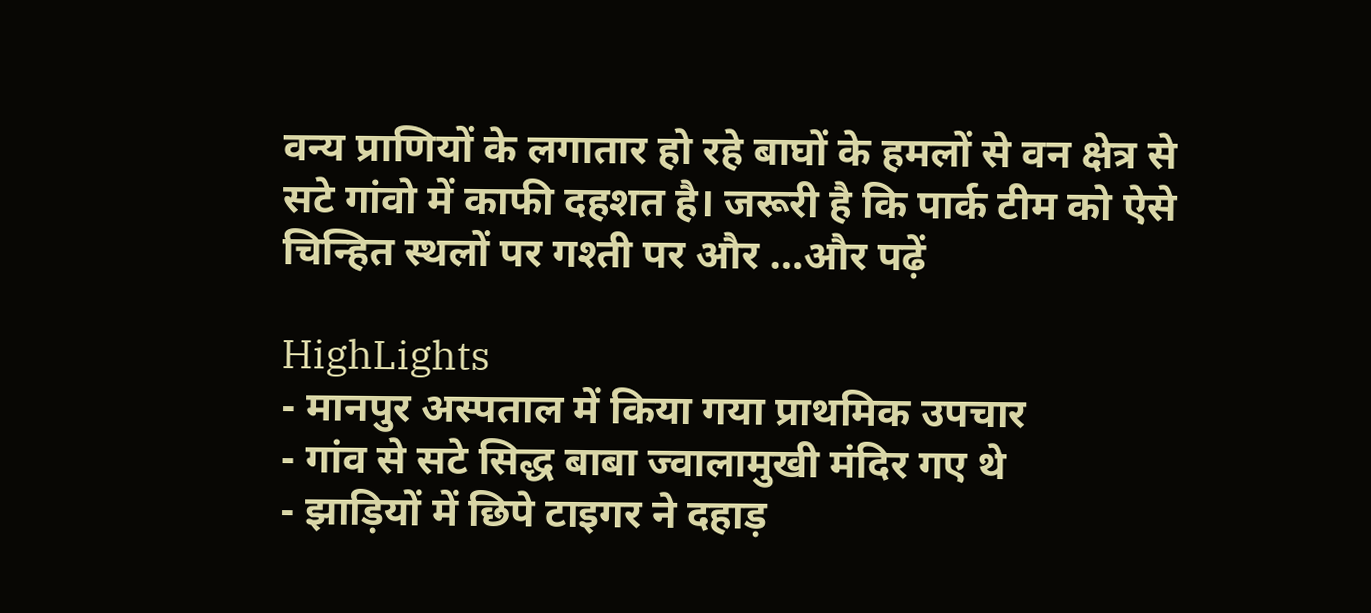वन्य प्राणियों के लगातार हो रहे बाघों के हमलों से वन क्षेत्र से सटे गांवो में काफी दहशत है। जरूरी है कि पार्क टीम को ऐसे चिन्हित स्थलों पर गश्ती पर और …और पढ़ें

HighLights
- मानपुर अस्पताल में किया गया प्राथमिक उपचार
- गांव से सटे सिद्ध बाबा ज्वालामुखी मंदिर गए थे
- झाड़ियों में छिपे टाइगर ने दहाड़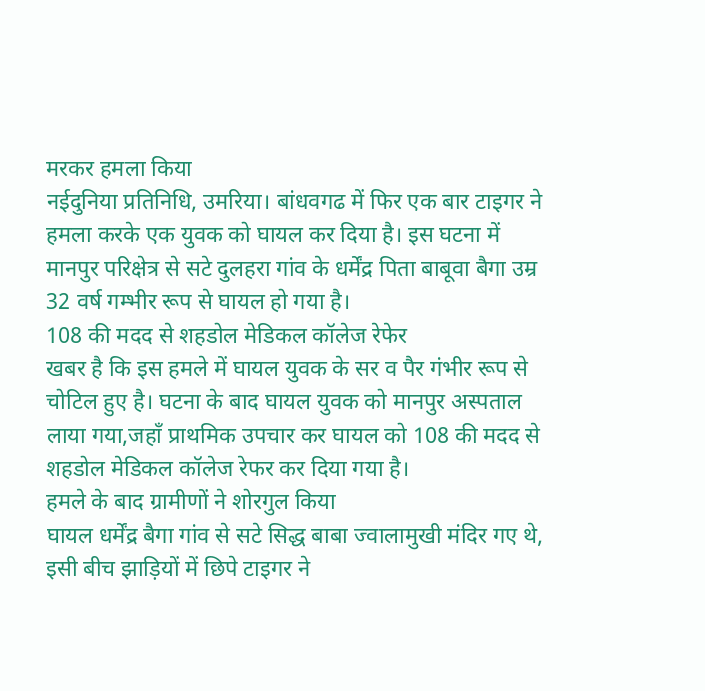मरकर हमला किया
नईदुनिया प्रतिनिधि, उमरिया। बांधवगढ में फिर एक बार टाइगर ने हमला करके एक युवक को घायल कर दिया है। इस घटना में मानपुर परिक्षेत्र से सटे दुलहरा गांव के धर्मेंद्र पिता बाबूवा बैगा उम्र 32 वर्ष गम्भीर रूप से घायल हो गया है।
108 की मदद से शहडोल मेडिकल कॉलेज रेफेर
खबर है कि इस हमले में घायल युवक के सर व पैर गंभीर रूप से चोटिल हुए है। घटना के बाद घायल युवक को मानपुर अस्पताल लाया गया,जहाँ प्राथमिक उपचार कर घायल को 108 की मदद से शहडोल मेडिकल कॉलेज रेफर कर दिया गया है।
हमले के बाद ग्रामीणों ने शोरगुल किया
घायल धर्मेंद्र बैगा गांव से सटे सिद्ध बाबा ज्वालामुखी मंदिर गए थे, इसी बीच झाड़ियों में छिपे टाइगर ने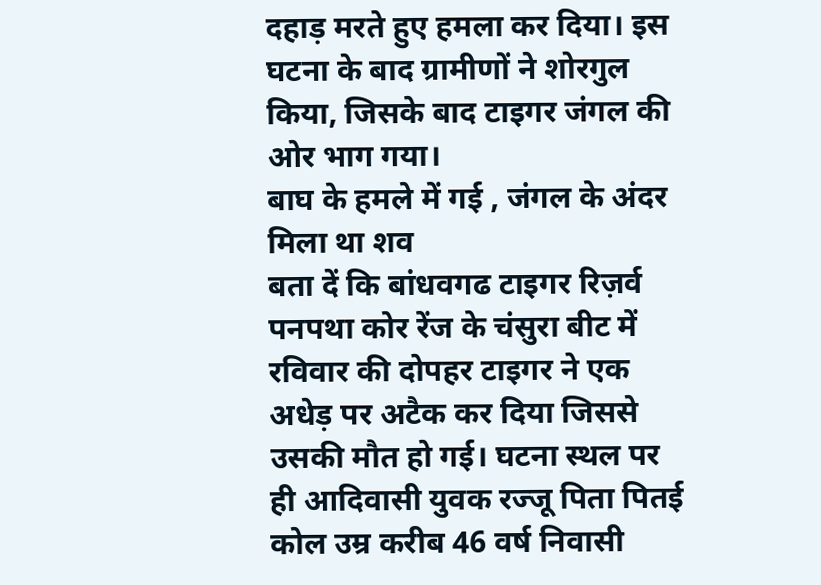दहाड़ मरते हुए हमला कर दिया। इस घटना के बाद ग्रामीणों ने शोरगुल किया, जिसके बाद टाइगर जंगल की ओर भाग गया।
बाघ के हमले में गई , जंगल के अंदर मिला था शव
बता दें कि बांधवगढ टाइगर रिज़र्व पनपथा कोर रेंज के चंसुरा बीट में रविवार की दोपहर टाइगर ने एक अधेड़ पर अटैक कर दिया जिससे उसकी मौत हो गई। घटना स्थल पर ही आदिवासी युवक रज्जू पिता पितई कोल उम्र करीब 46 वर्ष निवासी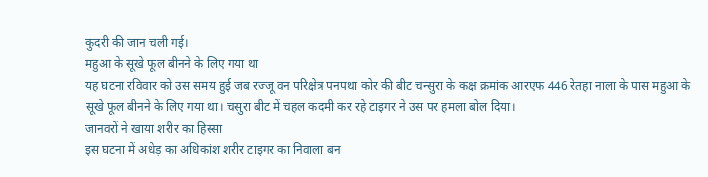कुदरी की जान चली गई।
महुआ के सूखे फूल बीनने के लिए गया था
यह घटना रविवार को उस समय हुई जब रज्जू वन परिक्षेत्र पनपथा कोर की बीट चन्सुरा के कक्ष क्रमांक आरएफ 446 रेतहा नाला के पास महुआ के सूखे फूल बीनने के लिए गया था। चसुरा बीट में चहल कदमी कर रहे टाइगर ने उस पर हमला बोल दिया।
जानवरों ने खाया शरीर का हिस्सा
इस घटना में अधेड़ का अधिकांश शरीर टाइगर का निवाला बन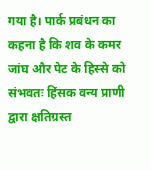गया है। पार्क प्रबंधन का कहना है कि शव के कमर जांघ और पेट के हिस्से को संभवतः हिंसक वन्य प्राणी द्वारा क्षतिग्रस्त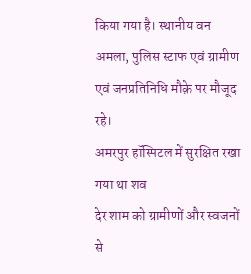किया गया है। स्थानीय वन अमला, पुलिस स्टाफ एवं ग्रामीण एवं जनप्रतिनिधि मौक़े पर मौजूद रहे।
अमरपुर हॉस्पिटल में सुरक्षित रखा गया था शव
देर शाम को ग्रामीणों और स्वजनों से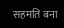सहमति बना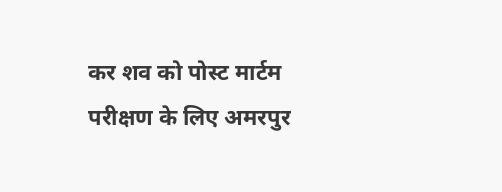कर शव को पोस्ट मार्टम परीक्षण के लिए अमरपुर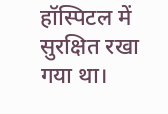हॉस्पिटल में सुरक्षित रखा गया था।